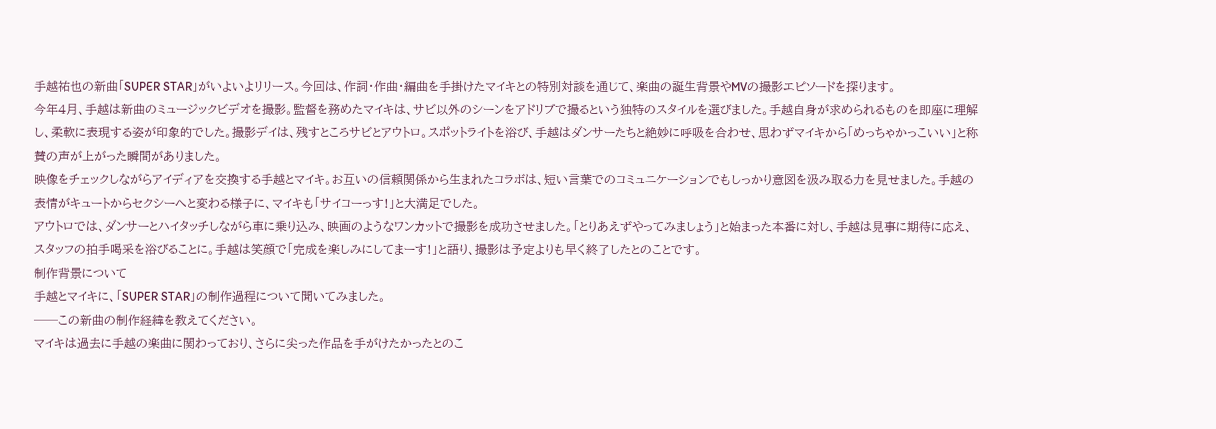手越祐也の新曲「SUPER STAR」がいよいよリリース。今回は、作詞・作曲・編曲を手掛けたマイキとの特別対談を通じて、楽曲の誕生背景やMVの撮影エピソードを探ります。
今年4月、手越は新曲のミュージックビデオを撮影。監督を務めたマイキは、サビ以外のシーンをアドリブで撮るという独特のスタイルを選びました。手越自身が求められるものを即座に理解し、柔軟に表現する姿が印象的でした。撮影デイは、残すところサビとアウトロ。スポットライトを浴び、手越はダンサーたちと絶妙に呼吸を合わせ、思わずマイキから「めっちゃかっこいい」と称賛の声が上がった瞬間がありました。
映像をチェックしながらアイディアを交換する手越とマイキ。お互いの信頼関係から生まれたコラボは、短い言葉でのコミュニケーションでもしっかり意図を汲み取る力を見せました。手越の表情がキュートからセクシーへと変わる様子に、マイキも「サイコーっす!」と大満足でした。
アウトロでは、ダンサーとハイタッチしながら車に乗り込み、映画のようなワンカットで撮影を成功させました。「とりあえずやってみましょう」と始まった本番に対し、手越は見事に期待に応え、スタッフの拍手喝采を浴びることに。手越は笑顔で「完成を楽しみにしてまーす!」と語り、撮影は予定よりも早く終了したとのことです。
制作背景について
手越とマイキに、「SUPER STAR」の制作過程について聞いてみました。
──この新曲の制作経緯を教えてください。
マイキは過去に手越の楽曲に関わっており、さらに尖った作品を手がけたかったとのこ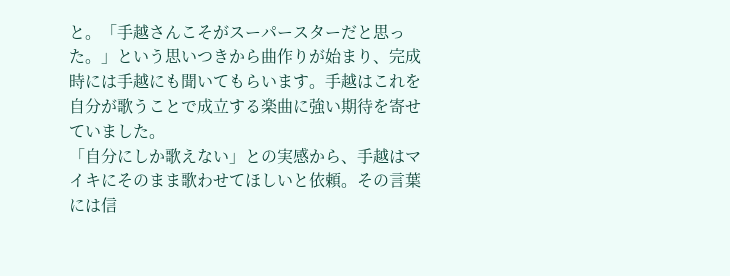と。「手越さんこそがスーパースターだと思った。」という思いつきから曲作りが始まり、完成時には手越にも聞いてもらいます。手越はこれを自分が歌うことで成立する楽曲に強い期待を寄せていました。
「自分にしか歌えない」との実感から、手越はマイキにそのまま歌わせてほしいと依頼。その言葉には信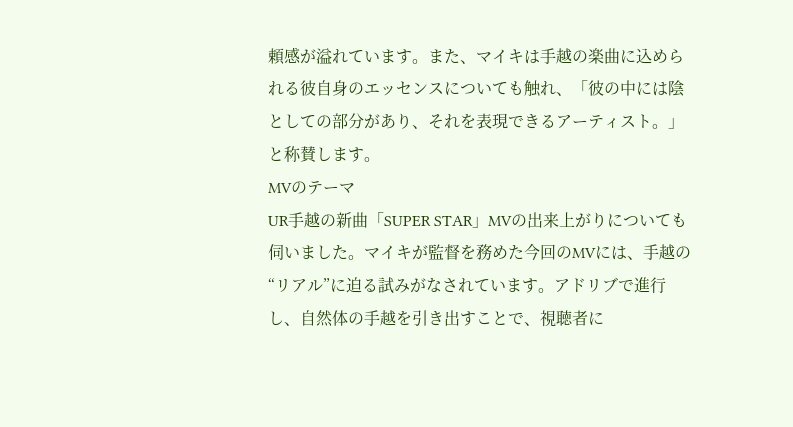頼感が溢れています。また、マイキは手越の楽曲に込められる彼自身のエッセンスについても触れ、「彼の中には陰としての部分があり、それを表現できるアーティスト。」と称賛します。
MVのテーマ
UR手越の新曲「SUPER STAR」MVの出来上がりについても伺いました。マイキが監督を務めた今回のMVには、手越の“リアル”に迫る試みがなされています。アドリブで進行し、自然体の手越を引き出すことで、視聴者に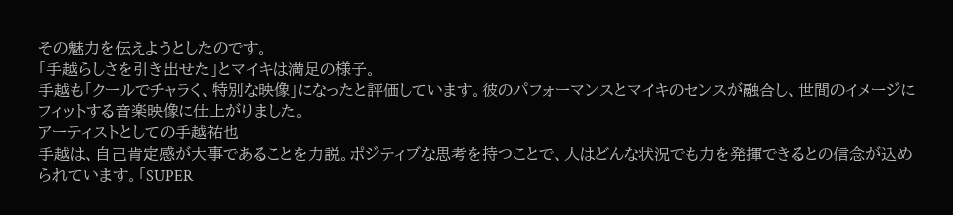その魅力を伝えようとしたのです。
「手越らしさを引き出せた」とマイキは満足の様子。
手越も「クールでチャラく、特別な映像」になったと評価しています。彼のパフォーマンスとマイキのセンスが融合し、世間のイメージにフィットする音楽映像に仕上がりました。
アーティストとしての手越祐也
手越は、自己肯定感が大事であることを力説。ポジティブな思考を持つことで、人はどんな状況でも力を発揮できるとの信念が込められています。「SUPER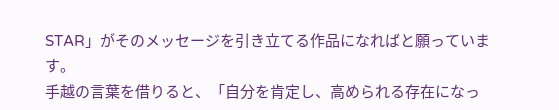STAR」がそのメッセージを引き立てる作品になればと願っています。
手越の言葉を借りると、「自分を肯定し、高められる存在になっ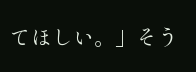てほしい。」そう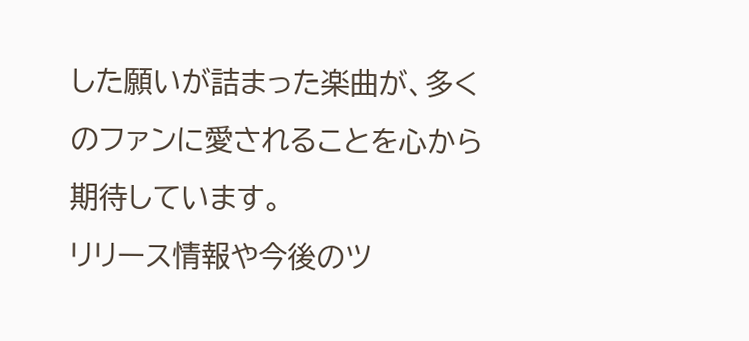した願いが詰まった楽曲が、多くのファンに愛されることを心から期待しています。
リリース情報や今後のツ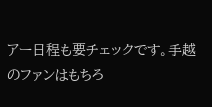アー日程も要チェックです。手越のファンはもちろ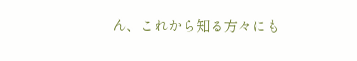ん、これから知る方々にも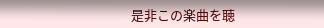是非この楽曲を聴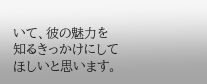いて、彼の魅力を知るきっかけにしてほしいと思います。